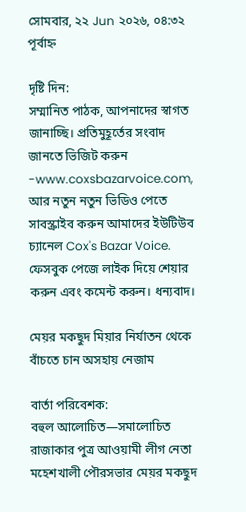সোমবার, ২২ Jun ২০২৬, ০৪:৩২ পূর্বাহ্ন

দৃষ্টি দিন:
সম্মানিত পাঠক, আপনাদের স্বাগত জানাচ্ছি। প্রতিমুহূর্তের সংবাদ জানতে ভিজিট করুন -www.coxsbazarvoice.com, আর নতুন নতুন ভিডিও পেতে সাবস্ক্রাইব করুন আমাদের ইউটিউব চ্যানেল Cox's Bazar Voice. ফেসবুক পেজে লাইক দিয়ে শেয়ার করুন এবং কমেন্ট করুন। ধন্যবাদ।

মেয়র মকছুদ মিয়ার নির্যাতন থেকে বাঁচতে চান অসহায় নেজাম

বার্তা পরিবেশক:
বহুল আলোচিত—সমালোচিত রাজাকার পুত্র আওয়ামী লীগ নেতা মহেশখালী পৌরসভার মেয়র মকছুদ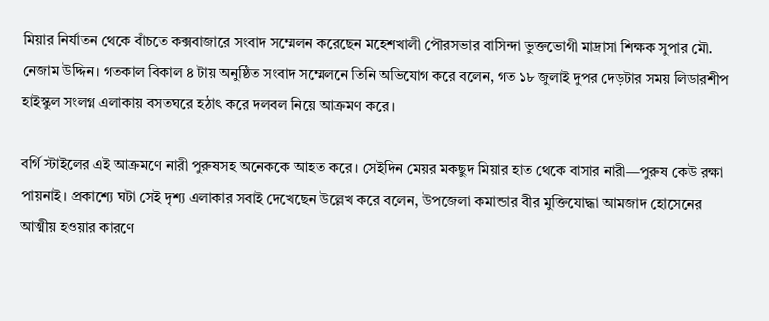মিয়ার নির্যাতন থেকে বাঁচতে কক্সবাজারে সংবাদ সম্মেলন করেছেন মহেশখালী পৌরসভার বাসিন্দা ভুক্তভোগী মাদ্রাসা শিক্ষক সুপার মৌ. নেজাম উদ্দিন। গতকাল বিকাল ৪ টায় অনুষ্ঠিত সংবাদ সম্মেলনে তিনি অভিযোগ করে বলেন, গত ১৮ জুলাই দুপর দেড়টার সময় লিডারশীপ হাইস্কুল সংলগ্ন এলাকায় বসতঘরে হঠাৎ করে দলবল নিয়ে আক্রমণ করে।

বর্গি স্টাইলের এই আক্রমণে নারী পুরুষসহ অনেককে আহত করে। সেইদিন মেয়র মকছুদ মিয়ার হাত থেকে বাসার নারী—পুরুষ কেউ রক্ষা পায়নাই। প্রকাশ্যে ঘটা সেই দৃশ্য এলাকার সবাই দেখেছেন উল্লেখ করে বলেন, উপজেলা কমান্ডার বীর মুক্তিযোদ্ধা আমজাদ হোসেনের আত্মীয় হওয়ার কারণে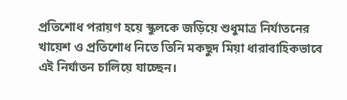প্রতিশোধ পরায়ণ হয়ে স্কুলকে জড়িয়ে শুধুমাত্র নির্যাতনের খায়েশ ও প্রতিশোধ নিতে তিনি মকছুদ মিয়া ধারাবাহিকভাবে এই নির্যাতন চালিয়ে যাচ্ছেন।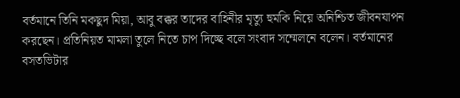বর্তমানে তিনি মকছুদ মিয়া, আবু বক্কর তাদের বাহিনীর মৃত্যু হুমকি নিয়ে অনিশ্চিত জীবনযাপন করছেন। প্রতিনিয়ত মামলা তুলে নিতে চাপ দিচ্ছে বলে সংবাদ সম্মেলনে বলেন। বর্তমানের বসতভিটার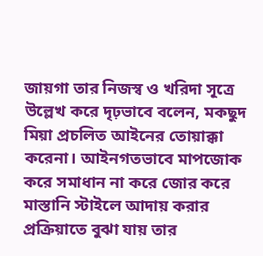জায়গা তার নিজস্ব ও খরিদা সূত্রে উল্লেখ করে দৃঢ়ভাবে বলেন, মকছুদ মিয়া প্রচলিত আইনের তোয়াক্কা করেনা। আইনগতভাবে মাপজোক করে সমাধান না করে জোর করে মাস্তানি স্টাইলে আদায় করার প্রক্রিয়াতে বুঝা যায় তার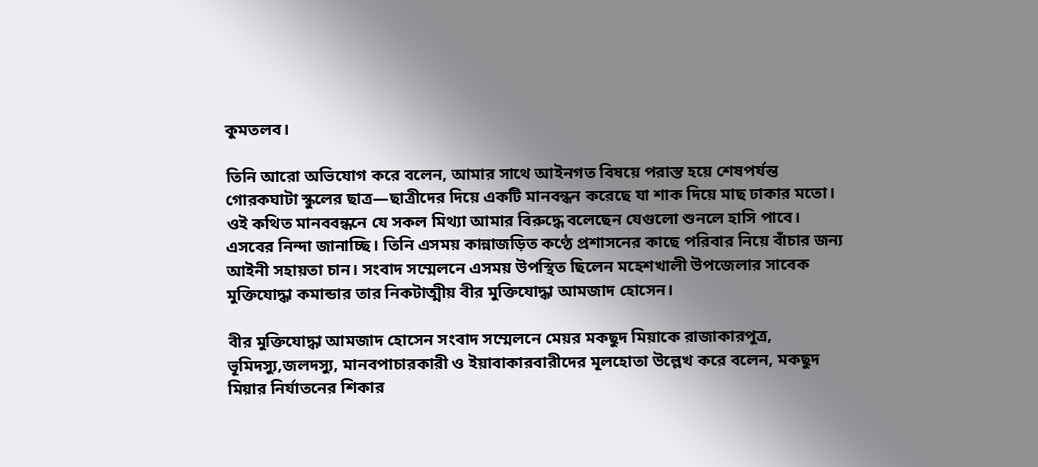কুমতলব।

তিনি আরো অভিযোগ করে বলেন, আমার সাথে আইনগত বিষয়ে পরাস্ত হয়ে শেষপর্যন্ত গোরকঘাটা স্কুলের ছাত্র—ছাত্রীদের দিয়ে একটি মানবন্ধন করেছে যা শাক দিয়ে মাছ ঢাকার মতো। ওই কথিত মানববন্ধনে যে সকল মিথ্যা আমার বিরুদ্ধে বলেছেন যেগুলো শুনলে হাসি পাবে। এসবের নিন্দা জানাচ্ছি। তিনি এসময় কান্নাজড়িত কণ্ঠে প্রশাসনের কাছে পরিবার নিয়ে বাঁচার জন্য আইনী সহায়তা চান। সংবাদ সম্মেলনে এসময় উপস্থিত ছিলেন মহেশখালী উপজেলার সাবেক মুক্তিযোদ্ধা কমান্ডার তার নিকটাত্মীয় বীর মুক্তিযোদ্ধা আমজাদ হোসেন।

বীর মুক্তিযোদ্ধা আমজাদ হোসেন সংবাদ সম্মেলনে মেয়র মকছুদ মিয়াকে রাজাকারপুত্র, ভূমিদস্যু,জলদস্যু, মানবপাচারকারী ও ইয়াবাকারবারীদের মূলহোতা উল্লেখ করে বলেন, মকছুদ মিয়ার নির্যাতনের শিকার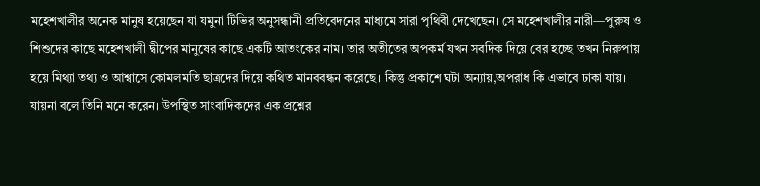মহেশখালীর অনেক মানুষ হয়েছেন যা যমুনা টিভির অনুসন্ধানী প্রতিবেদনের মাধ্যমে সারা পৃথিবী দেখেছেন। সে মহেশখালীর নারী—পুরুষ ও শিশুদের কাছে মহেশখালী দ্বীপের মানুষের কাছে একটি আতংকের নাম। তার অতীতের অপকর্ম যখন সবদিক দিয়ে বের হচ্ছে তখন নিরুপায় হয়ে মিথ্যা তথ্য ও আশ্বাসে কোমলমতি ছাত্রদের দিয়ে কথিত মানববন্ধন করেছে। কিন্তু প্রকাশে ঘটা অন্যায়,অপরাধ কি এভাবে ঢাকা যায়। যায়না বলে তিনি মনে করেন। উপস্থিত সাংবাদিকদের এক প্রশ্নের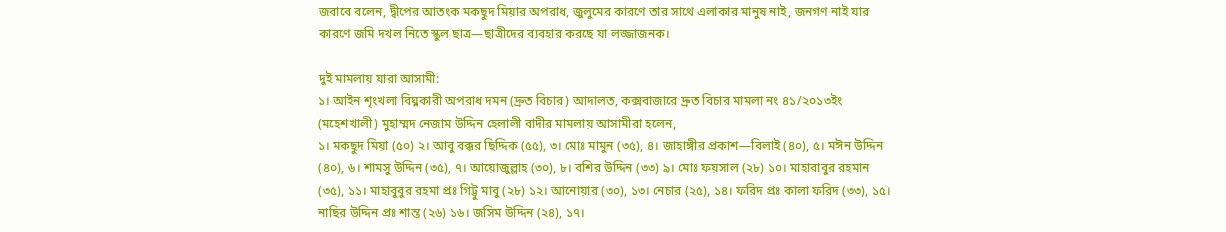জবাবে বলেন, দ্বীপের আতংক মকছুদ মিয়ার অপরাধ, জুলুমের কারণে তার সাথে এলাকার মানুষ নাই, জনগণ নাই যার কারণে জমি দখল নিতে স্কুল ছাত্র—ছাত্রীদের ব্যবহার করছে যা লজ্জাজনক।

দুই মামলায় যারা আসামী:
১। আইন শৃংখলা বিঘ্নকারী অপরাধ দমন (দ্রুত বিচার) আদালত, কক্সবাজারে দ্রুত বিচার মামলা নং ৪১/২০১৩ইং (মহেশখালী) মুহাম্মদ নেজাম উদ্দিন হেলালী বাদীর মামলায় আসামীরা হলেন,
১। মকছুদ মিয়া (৫০) ২। আবু বক্কর ছিদ্দিক (৫৫), ৩। মোঃ মামুন (৩৫), ৪। জাহাঙ্গীর প্রকাশ—বিলাই (৪০), ৫। মঈন উদ্দিন (৪০), ৬। শামসু উদ্দিন (৩৫), ৭। আয়োজুল্লাহ (৩০), ৮। বশির উদ্দিন (৩৩) ৯। মোঃ ফয়সাল (২৮) ১০। মাহাবাবুর রহমান (৩৫), ১১। মাহাবুবুর রহমা প্রঃ গিট্টু মাবু (২৮) ১২। আনোয়ার (৩০), ১৩। নেচার (২৫), ১৪। ফরিদ প্রঃ কালা ফরিদ (৩৩), ১৫। নাছির উদ্দিন প্রঃ শান্ত (২৬) ১৬। জসিম উদ্দিন (২৪), ১৭।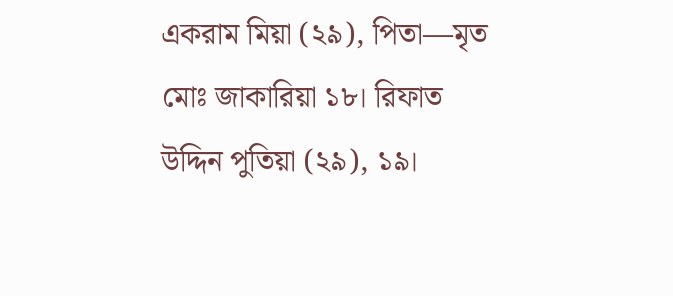একরাম মিয়া (২৯), পিতা—মৃত মোঃ জাকারিয়া ১৮। রিফাত উদ্দিন পুতিয়া (২৯), ১৯।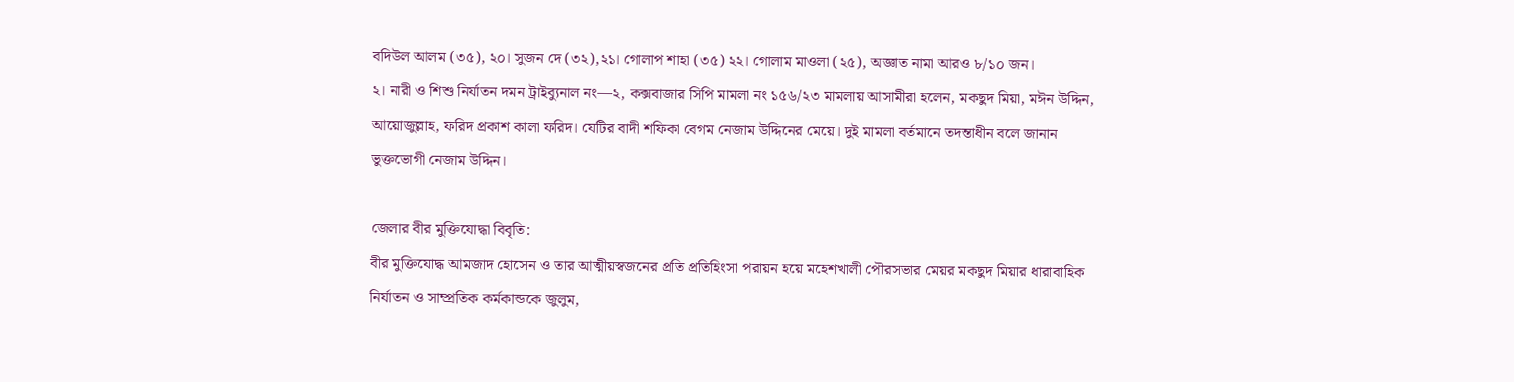বদিউল আলম (৩৫), ২০। সুজন দে (৩২),২১। গোলাপ শাহা (৩৫) ২২। গোলাম মাওলা (২৫), অজ্ঞাত নামা আরও ৮/১০ জন।
২। নারী ও শিশু নির্যাতন দমন ট্রাইব্যুনাল নং—২, কক্সবাজার সিপি মামলা নং ১৫৬/২৩ মামলায় আসামীরা হলেন, মকছুদ মিয়া, মঈন উদ্দিন, আয়োজুল্লাহ, ফরিদ প্রকাশ কালা ফরিদ। যেটির বাদী শফিকা বেগম নেজাম উদ্দিনের মেয়ে। দুই মামলা বর্তমানে তদন্তাধীন বলে জানান ভুক্তভোগী নেজাম উদ্দিন।

জেলার বীর মুক্তিযোদ্ধা বিবৃতি:
বীর মুক্তিযোদ্ধ আমজাদ হোসেন ও তার আত্মীয়স্বজনের প্রতি প্রতিহিংসা পরায়ন হয়ে মহেশখালী পৌরসভার মেয়র মকছুদ মিয়ার ধারাবাহিক নির্যাতন ও সাম্প্রতিক কর্মকান্ডকে জুলুম,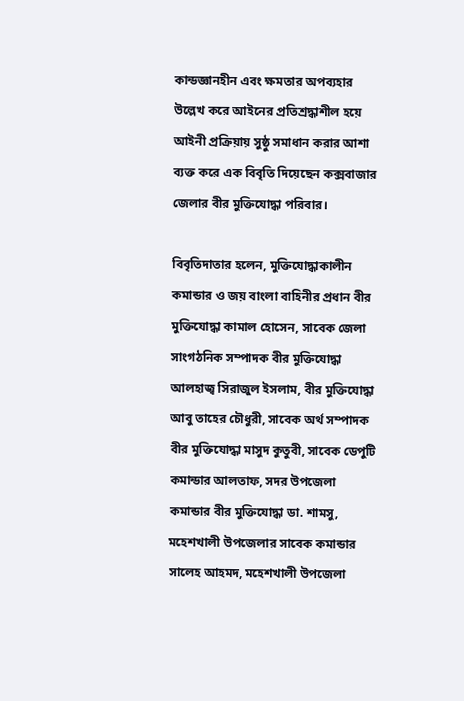কান্ডজ্ঞানহীন এবং ক্ষমতার অপব্যহার উল্লেখ করে আইনের প্রতিশ্রদ্ধাশীল হয়ে আইনী প্রক্রিয়ায় সুষ্ঠু সমাধান করার আশা ব্যক্ত করে এক বিবৃতি দিয়েছেন কক্সবাজার জেলার বীর মুক্তিযোদ্ধা পরিবার।

বিবৃতিদাতার হলেন, মুক্তিযোদ্ধাকালীন কমান্ডার ও জয় বাংলা বাহিনীর প্রধান বীর মুক্তিযোদ্ধা কামাল হোসেন, সাবেক জেলা সাংগঠনিক সম্পাদক বীর মুক্তিযোদ্ধা আলহাজ্ব সিরাজুল ইসলাম, বীর মুক্তিযোদ্ধা আবু তাহের চৌধুরী, সাবেক অর্থ সম্পাদক বীর মুক্তিযোদ্ধা মাসুদ কুতুবী, সাবেক ডেপুটি কমান্ডার আলতাফ, সদর উপজেলা কমান্ডার বীর মুক্তিযোদ্ধা ডা. শামসু, মহেশখালী উপজেলার সাবেক কমান্ডার সালেহ আহমদ, মহেশখালী উপজেলা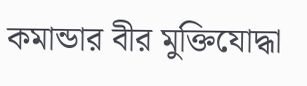কমান্ডার বীর মুক্তিযোদ্ধা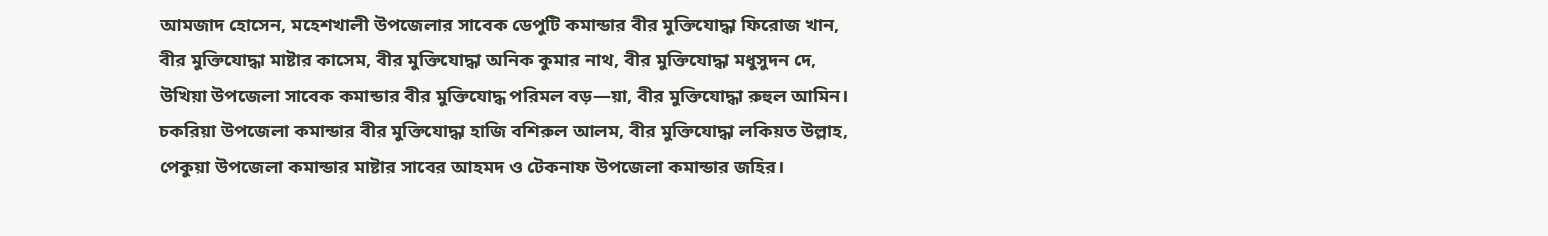আমজাদ হোসেন, মহেশখালী উপজেলার সাবেক ডেপুটি কমান্ডার বীর মুক্তিযোদ্ধা ফিরোজ খান, বীর মুক্তিযোদ্ধা মাষ্টার কাসেম, বীর মুক্তিযোদ্ধা অনিক কুমার নাথ, বীর মুক্তিযোদ্ধা মধুসুদন দে, উখিয়া উপজেলা সাবেক কমান্ডার বীর মুক্তিযোদ্ধ পরিমল বড়—য়া, বীর মুক্তিযোদ্ধা রুহুল আমিন। চকরিয়া উপজেলা কমান্ডার বীর মুক্তিযোদ্ধা হাজি বশিরুল আলম, বীর মুক্তিযোদ্ধা লকিয়ত উল্লাহ, পেকুয়া উপজেলা কমান্ডার মাষ্টার সাবের আহমদ ও টেকনাফ উপজেলা কমান্ডার জহির।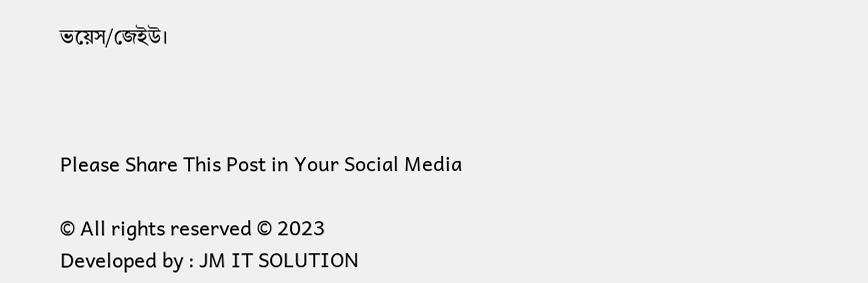ভয়েস/জেইউ।



Please Share This Post in Your Social Media

© All rights reserved © 2023
Developed by : JM IT SOLUTION